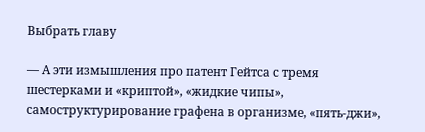Выбрать главу

— А эти измышления про патент Гейтса с тремя шестерками и «криптой», «жидкие чипы», самоструктурирование графена в организме, «пять-джи»,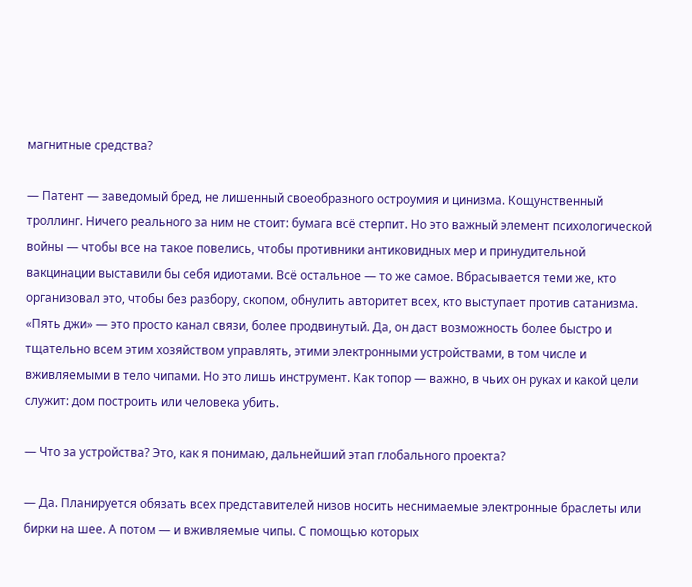магнитные средства?

— Патент — заведомый бред, не лишенный своеобразного остроумия и цинизма. Кощунственный троллинг. Ничего реального за ним не стоит: бумага всё стерпит. Но это важный элемент психологической войны — чтобы все на такое повелись, чтобы противники антиковидных мер и принудительной вакцинации выставили бы себя идиотами. Всё остальное — то же самое. Вбрасывается теми же, кто организовал это, чтобы без разбору, скопом, обнулить авторитет всех, кто выступает против сатанизма. «Пять джи» — это просто канал связи, более продвинутый. Да, он даст возможность более быстро и тщательно всем этим хозяйством управлять, этими электронными устройствами, в том числе и вживляемыми в тело чипами. Но это лишь инструмент. Как топор — важно, в чьих он руках и какой цели служит: дом построить или человека убить.

— Что за устройства? Это, как я понимаю, дальнейший этап глобального проекта?

— Да. Планируется обязать всех представителей низов носить неснимаемые электронные браслеты или бирки на шее. А потом — и вживляемые чипы. С помощью которых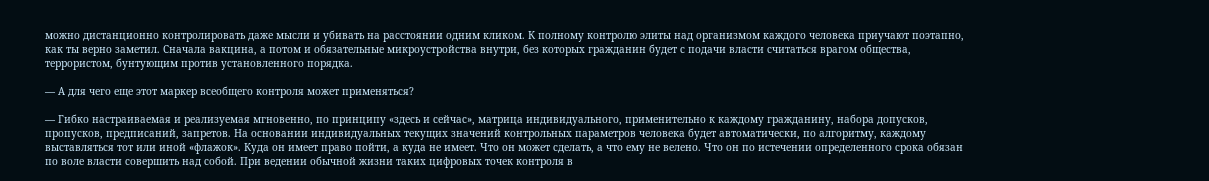можно дистанционно контролировать даже мысли и убивать на расстоянии одним кликом. К полному контролю элиты над организмом каждого человека приучают поэтапно, как ты верно заметил. Сначала вакцина, а потом и обязательные микроустройства внутри, без которых гражданин будет с подачи власти считаться врагом общества, террористом, бунтующим против установленного порядка.

— А для чего еще этот маркер всеобщего контроля может применяться?

— Гибко настраиваемая и реализуемая мгновенно, по принципу «здесь и сейчас», матрица индивидуального, применительно к каждому гражданину, набора допусков, пропусков, предписаний, запретов. На основании индивидуальных текущих значений контрольных параметров человека будет автоматически, по алгоритму, каждому выставляться тот или иной «флажок». Куда он имеет право пойти, а куда не имеет. Что он может сделать, а что ему не велено. Что он по истечении определенного срока обязан по воле власти совершить над собой. При ведении обычной жизни таких цифровых точек контроля в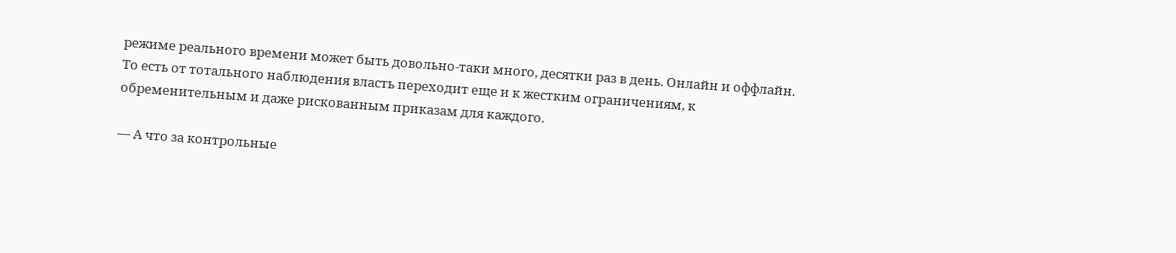режиме реального времени может быть довольно-таки много, десятки раз в день. Онлайн и оффлайн. То есть от тотального наблюдения власть переходит еще и к жестким ограничениям, к обременительным и даже рискованным приказам для каждого.

— А что за контрольные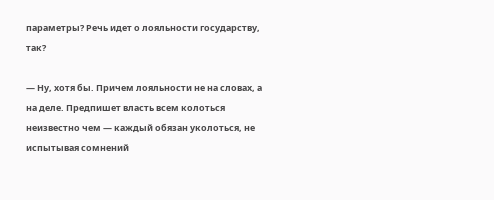параметры? Речь идет о лояльности государству, так?

— Ну, хотя бы. Причем лояльности не на словах, а на деле. Предпишет власть всем колоться неизвестно чем — каждый обязан уколоться, не испытывая сомнений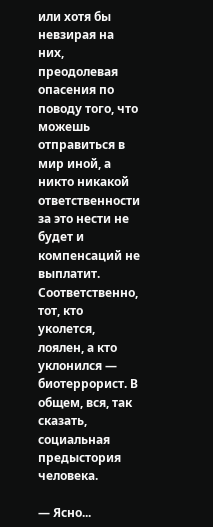или хотя бы невзирая на них, преодолевая опасения по поводу того, что можешь отправиться в мир иной, а никто никакой ответственности за это нести не будет и компенсаций не выплатит. Соответственно, тот, кто уколется, лоялен, а кто уклонился — биотеррорист. В общем, вся, так сказать, социальная предыстория человека.

— Ясно...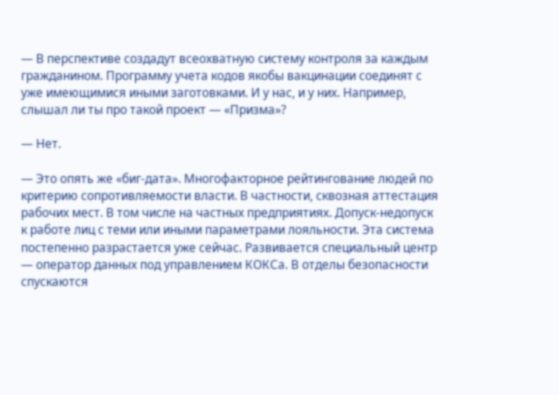— В перспективе создадут всеохватную систему контроля за каждым гражданином. Программу учета кодов якобы вакцинации соединят с уже имеющимися иными заготовками. И у нас, и у них. Например, слышал ли ты про такой проект — «Призма»?

— Нет.

— Это опять же «биг-дата». Многофакторное рейтингование людей по критерию сопротивляемости власти. В частности, сквозная аттестация рабочих мест. В том числе на частных предприятиях. Допуск-недопуск к работе лиц с теми или иными параметрами лояльности. Эта система постепенно разрастается уже сейчас. Развивается специальный центр — оператор данных под управлением КОКСа. В отделы безопасности спускаются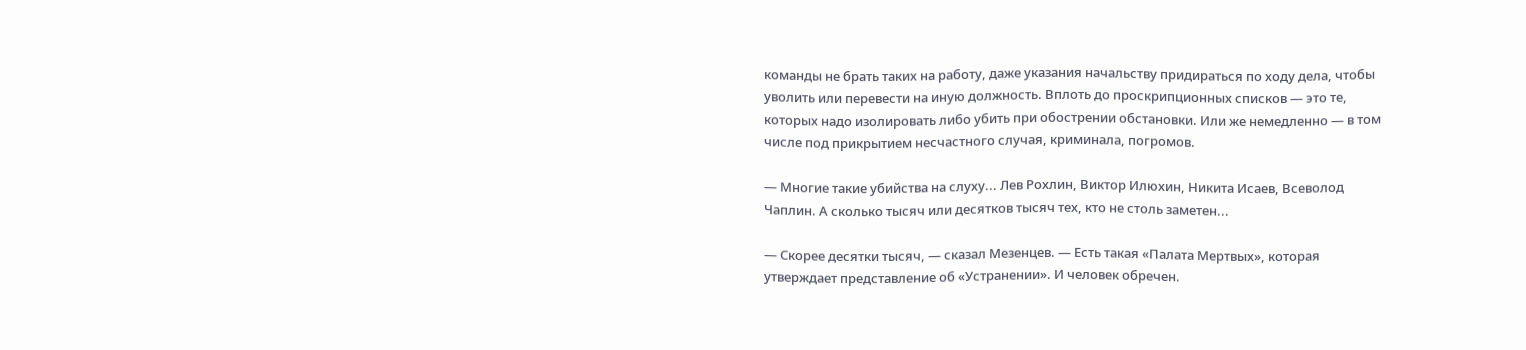команды не брать таких на работу, даже указания начальству придираться по ходу дела, чтобы уволить или перевести на иную должность. Вплоть до проскрипционных списков — это те, которых надо изолировать либо убить при обострении обстановки. Или же немедленно — в том числе под прикрытием несчастного случая, криминала, погромов.

— Многие такие убийства на слуху... Лев Рохлин, Виктор Илюхин, Никита Исаев, Всеволод Чаплин. А сколько тысяч или десятков тысяч тех, кто не столь заметен...

— Скорее десятки тысяч, — сказал Мезенцев. — Есть такая «Палата Мертвых», которая утверждает представление об «Устранении». И человек обречен.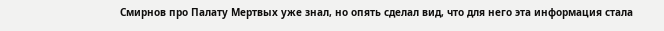Смирнов про Палату Мертвых уже знал, но опять сделал вид, что для него эта информация стала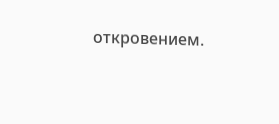откровением.